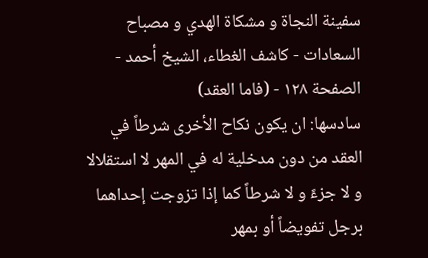سفينة النجاة و مشكاة الهدي و مصباح السعادات - كاشف الغطاء، الشيخ أحمد - الصفحة ١٢٨ - (فاما العقد)
سادسها: ان يكون نكاح الأخرى شرطاً في العقد من دون مدخلية له في المهر لا استقلالا و لا جزءً و لا شرطاً كما إذا تزوجت إحداهما برجل تفويضاً أو بمهر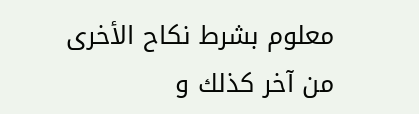معلوم بشرط نكاح الأخرى من آخر كذلك و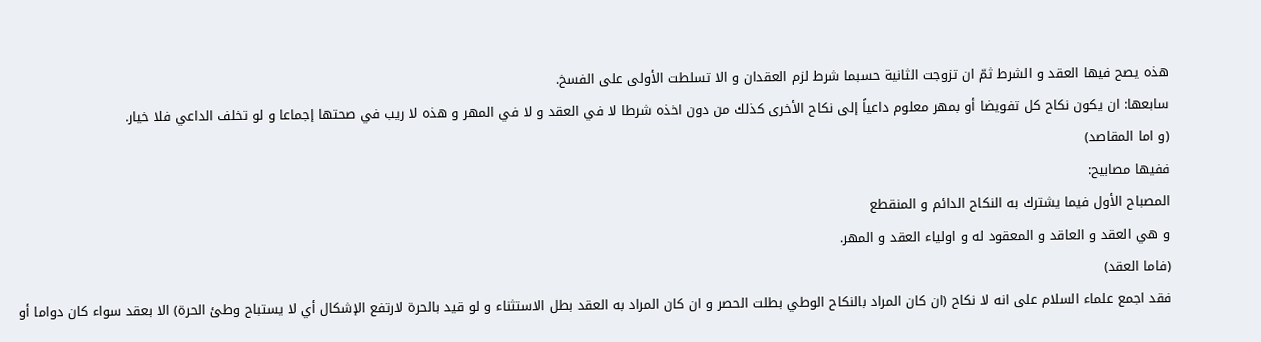هذه يصح فيها العقد و الشرط ثمّ ان تزوجت الثانية حسبما شرط لزم العقدان و الا تسلطت الأولى على الفسخ.
سابعها: ان يكون نكاح كل تفويضا أو بمهر معلوم داعياً إلى نكاح الأخرى كذلك من دون اخذه شرطا لا في العقد و لا في المهر و هذه لا ريب في صحتها إجماعا و لو تخلف الداعي فلا خيار.
(و اما المقاصد)
ففيها مصابيح:
المصباح الأول فيما يشترك به النكاح الدائم و المنقطع
و هي العقد و العاقد و المعقود له و اولياء العقد و المهر.
(فاما العقد)
فقد اجمع علماء السلام على انه لا نكاح (ان كان المراد بالنكاح الوطي بطلت الحصر و ان كان المراد به العقد بطل الاستثناء و لو قيد بالحرة لارتفع الإشكال أي لا يستباح وطئ الحرة) الا بعقد سواء كان دواما أو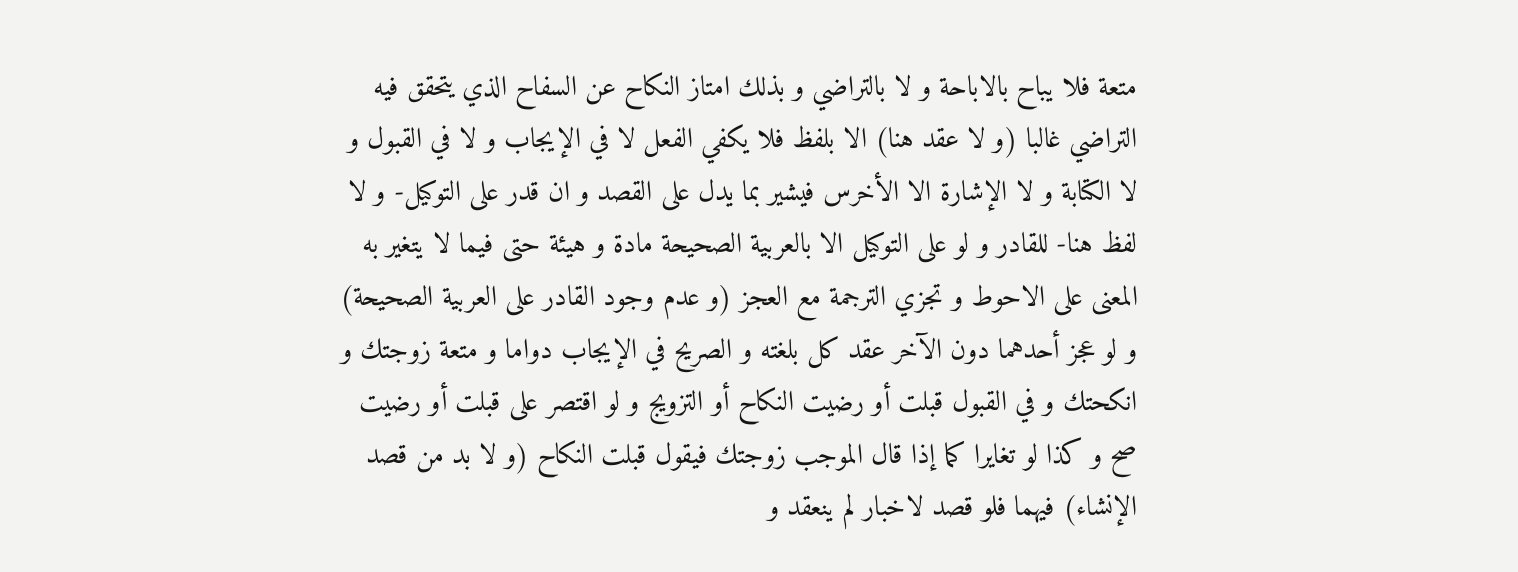متعة فلا يباح بالاباحة و لا بالتراضي و بذلك امتاز النكاح عن السفاح الذي يتحقق فيه التراضي غالبا (و لا عقد هنا) الا بلفظ فلا يكفي الفعل لا في الإيجاب و لا في القبول و لا الكتابة و لا الإشارة الا الأخرس فيشير بما يدل على القصد و ان قدر على التوكيل- و لا لفظ هنا- للقادر و لو على التوكيل الا بالعربية الصحيحة مادة و هيئة حتى فيما لا يتغير به المعنى على الاحوط و تجزي الترجمة مع العجز (و عدم وجود القادر على العربية الصحيحة) و لو عجز أحدهما دون الآخر عقد كل بلغته و الصريح في الإيجاب دواما و متعة زوجتك و انكحتك و في القبول قبلت أو رضيت النكاح أو التزويج و لو اقتصر على قبلت أو رضيت صح و كذا لو تغايرا كما إذا قال الموجب زوجتك فيقول قبلت النكاح (و لا بد من قصد الإنشاء) فيهما فلو قصد لاخبار لم ينعقد و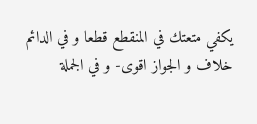يكفي متعتك في المنقطع قطعا و في الدائم خلاف و الجواز اقوى- و في الجملة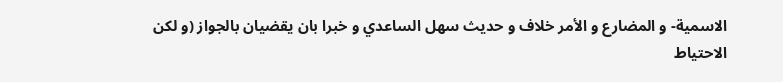الاسمية- و المضارع و الأمر خلاف و حديث سهل الساعدي و خبرا بان يقضيان بالجواز (و لكن الاحتياط